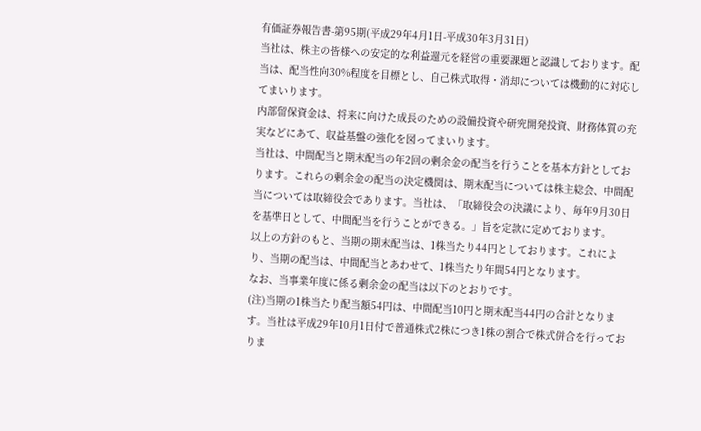有価証券報告書-第95期(平成29年4月1日-平成30年3月31日)
当社は、株主の皆様への安定的な利益還元を経営の重要課題と認識しております。配当は、配当性向30%程度を目標とし、自己株式取得・消却については機動的に対応してまいります。
内部留保資金は、将来に向けた成長のための設備投資や研究開発投資、財務体質の充実などにあて、収益基盤の強化を図ってまいります。
当社は、中間配当と期末配当の年2回の剰余金の配当を行うことを基本方針としております。これらの剰余金の配当の決定機関は、期末配当については株主総会、中間配当については取締役会であります。当社は、「取締役会の決議により、毎年9月30日を基準日として、中間配当を行うことができる。」旨を定款に定めております。
以上の方針のもと、当期の期末配当は、1株当たり44円としております。これにより、当期の配当は、中間配当とあわせて、1株当たり年間54円となります。
なお、当事業年度に係る剰余金の配当は以下のとおりです。
(注)当期の1株当たり配当額54円は、中間配当10円と期末配当44円の合計となります。当社は平成29年10月1日付で普通株式2株につき1株の割合で株式併合を行っておりま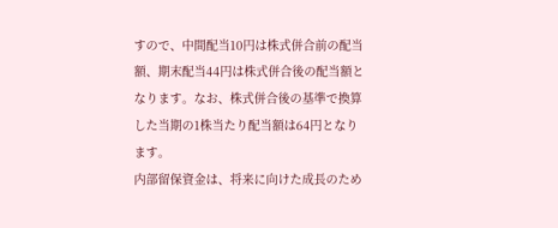すので、中間配当10円は株式併合前の配当額、期末配当44円は株式併合後の配当額となります。なお、株式併合後の基準で換算した当期の1株当たり配当額は64円となります。
内部留保資金は、将来に向けた成長のため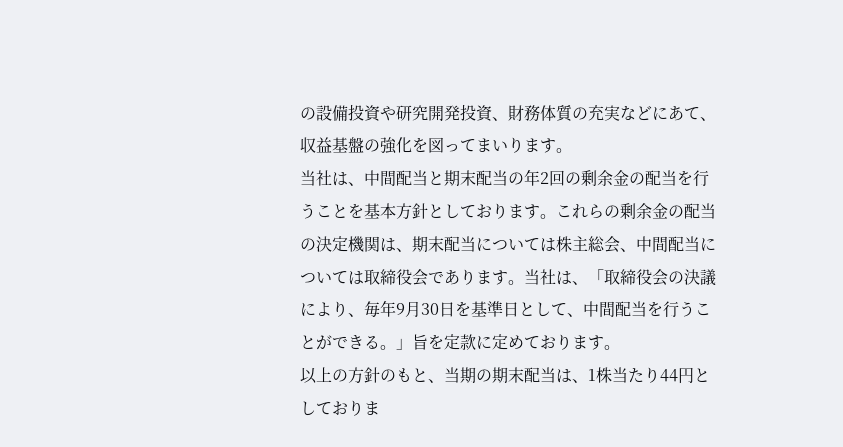の設備投資や研究開発投資、財務体質の充実などにあて、収益基盤の強化を図ってまいります。
当社は、中間配当と期末配当の年2回の剰余金の配当を行うことを基本方針としております。これらの剰余金の配当の決定機関は、期末配当については株主総会、中間配当については取締役会であります。当社は、「取締役会の決議により、毎年9月30日を基準日として、中間配当を行うことができる。」旨を定款に定めております。
以上の方針のもと、当期の期末配当は、1株当たり44円としておりま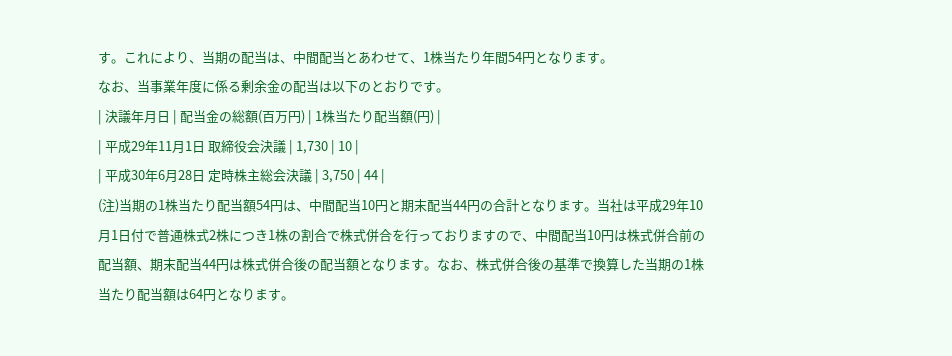す。これにより、当期の配当は、中間配当とあわせて、1株当たり年間54円となります。
なお、当事業年度に係る剰余金の配当は以下のとおりです。
| 決議年月日 | 配当金の総額(百万円) | 1株当たり配当額(円) |
| 平成29年11月1日 取締役会決議 | 1,730 | 10 |
| 平成30年6月28日 定時株主総会決議 | 3,750 | 44 |
(注)当期の1株当たり配当額54円は、中間配当10円と期末配当44円の合計となります。当社は平成29年10月1日付で普通株式2株につき1株の割合で株式併合を行っておりますので、中間配当10円は株式併合前の配当額、期末配当44円は株式併合後の配当額となります。なお、株式併合後の基準で換算した当期の1株当たり配当額は64円となります。